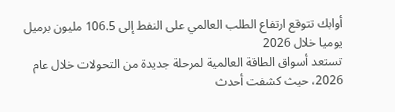أوابك تتوقع ارتفاع الطلب العالمي على النفط إلى 106.5 مليون برميل يوميا خلال 2026
تستعد أسواق الطاقة العالمية لمرحلة جديدة من التحولات خلال عام 2026، حيث كشفت أحدث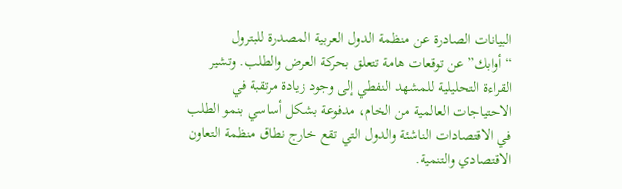البيانات الصادرة عن منظمة الدول العربية المصدرة للبترول “أوابك” عن توقعات هامة تتعلق بحركة العرض والطلب. وتشير القراءة التحليلية للمشهد النفطي إلى وجود زيادة مرتقبة في الاحتياجات العالمية من الخام، مدفوعة بشكل أساسي بنمو الطلب في الاقتصادات الناشئة والدول التي تقع خارج نطاق منظمة التعاون الاقتصادي والتنمية.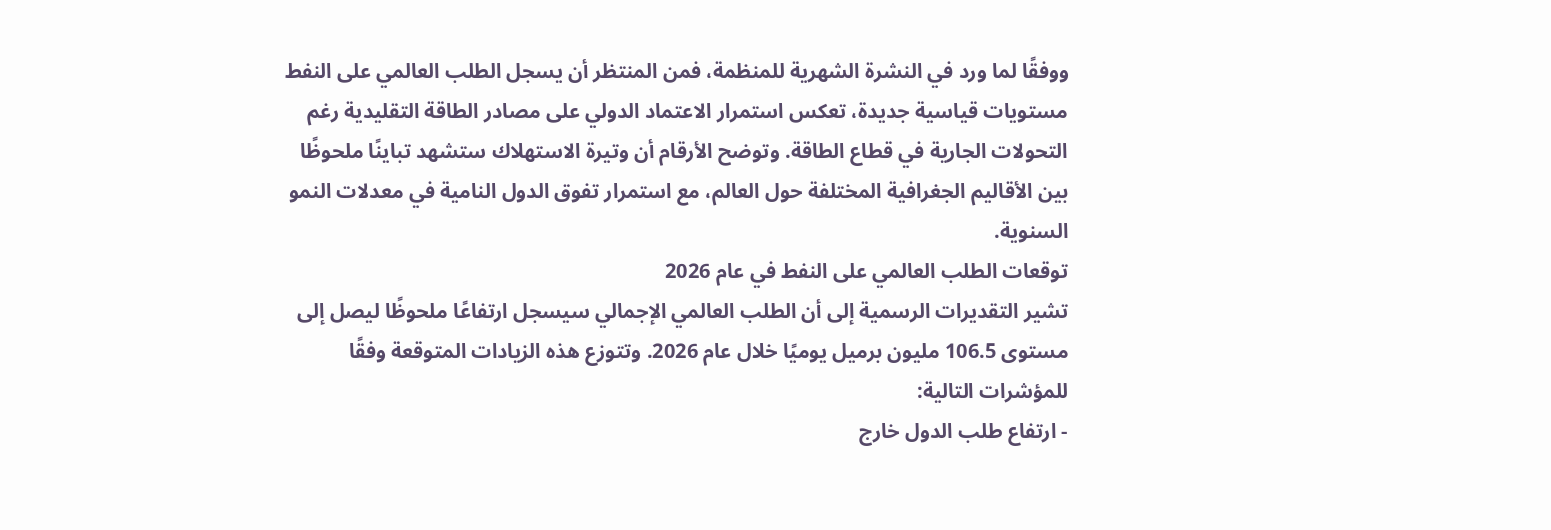ووفقًا لما ورد في النشرة الشهرية للمنظمة، فمن المنتظر أن يسجل الطلب العالمي على النفط مستويات قياسية جديدة، تعكس استمرار الاعتماد الدولي على مصادر الطاقة التقليدية رغم التحولات الجارية في قطاع الطاقة. وتوضح الأرقام أن وتيرة الاستهلاك ستشهد تباينًا ملحوظًا بين الأقاليم الجغرافية المختلفة حول العالم، مع استمرار تفوق الدول النامية في معدلات النمو السنوية.
توقعات الطلب العالمي على النفط في عام 2026
تشير التقديرات الرسمية إلى أن الطلب العالمي الإجمالي سيسجل ارتفاعًا ملحوظًا ليصل إلى مستوى 106.5 مليون برميل يوميًا خلال عام 2026. وتتوزع هذه الزيادات المتوقعة وفقًا للمؤشرات التالية:
- ارتفاع طلب الدول خارج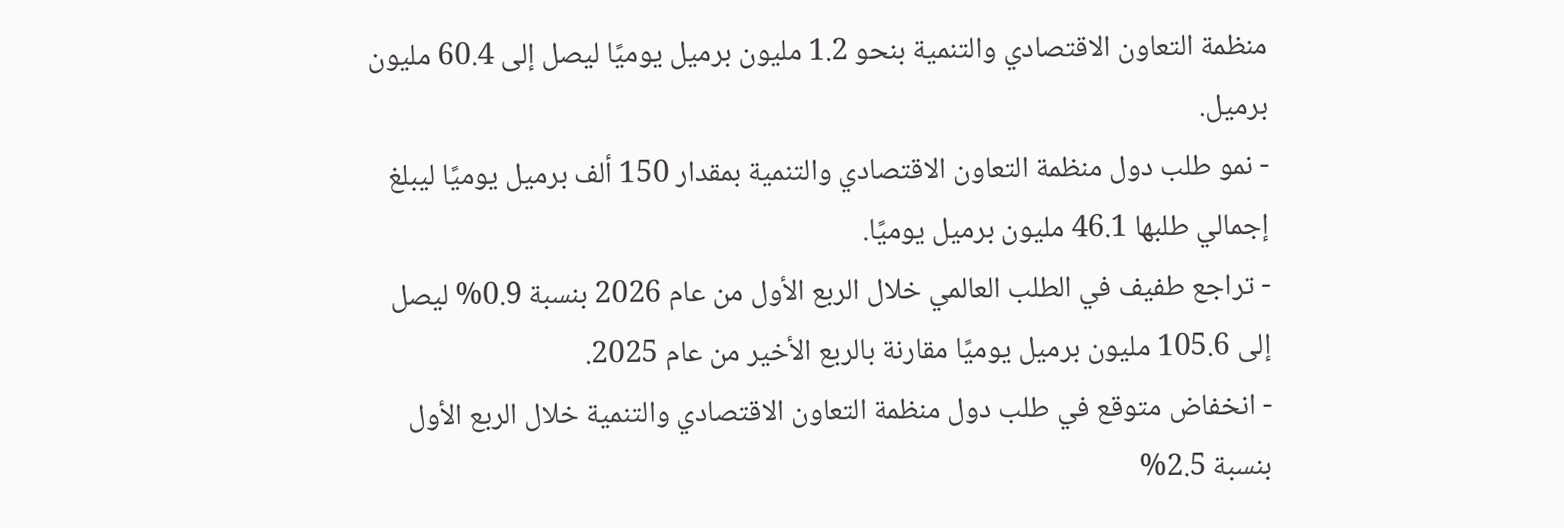منظمة التعاون الاقتصادي والتنمية بنحو 1.2 مليون برميل يوميًا ليصل إلى 60.4 مليون برميل.
- نمو طلب دول منظمة التعاون الاقتصادي والتنمية بمقدار 150 ألف برميل يوميًا ليبلغ إجمالي طلبها 46.1 مليون برميل يوميًا.
- تراجع طفيف في الطلب العالمي خلال الربع الأول من عام 2026 بنسبة 0.9% ليصل إلى 105.6 مليون برميل يوميًا مقارنة بالربع الأخير من عام 2025.
- انخفاض متوقع في طلب دول منظمة التعاون الاقتصادي والتنمية خلال الربع الأول بنسبة 2.5%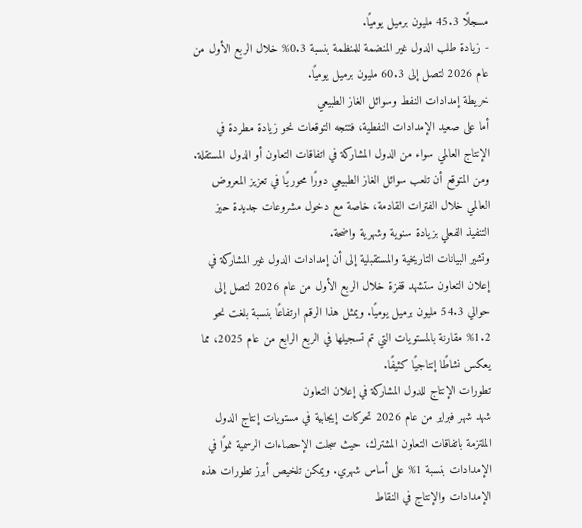مسجلًا 45.3 مليون برميل يوميًا.
- زيادة طلب الدول غير المنضمة للمنظمة بنسبة 0.3% خلال الربع الأول من عام 2026 لتصل إلى 60.3 مليون برميل يوميًا.
خريطة إمدادات النفط وسوائل الغاز الطبيعي
أما على صعيد الإمدادات النفطية، فتتجه التوقعات نحو زيادة مطردة في الإنتاج العالمي سواء من الدول المشاركة في اتفاقات التعاون أو الدول المستقلة. ومن المتوقع أن تلعب سوائل الغاز الطبيعي دورًا محوريًا في تعزيز المعروض العالمي خلال الفترات القادمة، خاصة مع دخول مشروعات جديدة حيز التنفيذ الفعلي بزيادة سنوية وشهرية واضحة.
وتشير البيانات التاريخية والمستقبلية إلى أن إمدادات الدول غير المشاركة في إعلان التعاون ستشهد قفزة خلال الربع الأول من عام 2026 لتصل إلى حوالي 54.3 مليون برميل يوميًا. ويمثل هذا الرقم ارتفاعًا بنسبة بلغت نحو 1.2% مقارنة بالمستويات التي تم تسجيلها في الربع الرابع من عام 2025، مما يعكس نشاطًا إنتاجيًا كثيفًا.
تطورات الإنتاج للدول المشاركة في إعلان التعاون
شهد شهر فبراير من عام 2026 تحركات إيجابية في مستويات إنتاج الدول الملتزمة باتفاقات التعاون المشترك، حيث سجلت الإحصاءات الرسمية نموًا في الإمدادات بنسبة 1% على أساس شهري. ويمكن تلخيص أبرز تطورات هذه الإمدادات والإنتاج في النقاط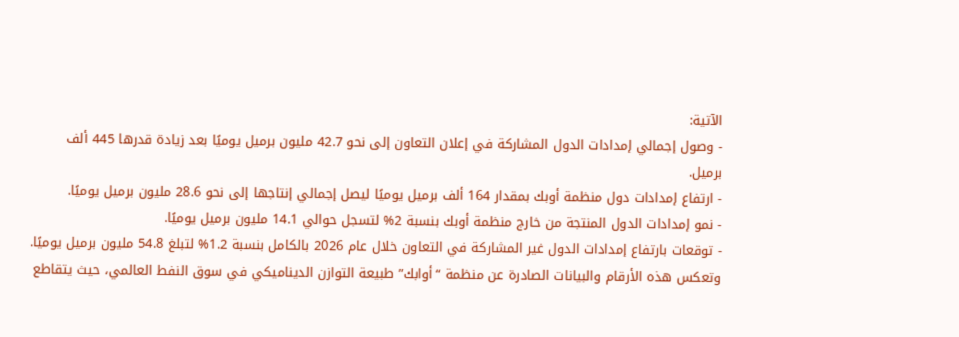الآتية:
- وصول إجمالي إمدادات الدول المشاركة في إعلان التعاون إلى نحو 42.7 مليون برميل يوميًا بعد زيادة قدرها 445 ألف برميل.
- ارتفاع إمدادات دول منظمة أوبك بمقدار 164 ألف برميل يوميًا ليصل إجمالي إنتاجها إلى نحو 28.6 مليون برميل يوميًا.
- نمو إمدادات الدول المنتجة من خارج منظمة أوبك بنسبة 2% لتسجل حوالي 14.1 مليون برميل يوميًا.
- توقعات بارتفاع إمدادات الدول غير المشاركة في التعاون خلال عام 2026 بالكامل بنسبة 1.2% لتبلغ 54.8 مليون برميل يوميًا.
وتعكس هذه الأرقام والبيانات الصادرة عن منظمة “أوابك” طبيعة التوازن الديناميكي في سوق النفط العالمي، حيث يتقاطع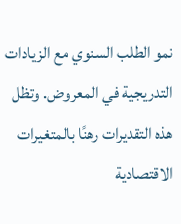نمو الطلب السنوي مع الزيادات التدريجية في المعروض. وتظل هذه التقديرات رهنًا بالمتغيرات الاقتصادية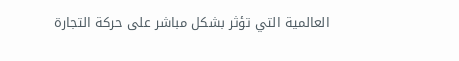العالمية التي تؤثر بشكل مباشر على حركة التجارة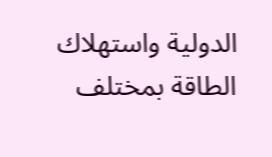الدولية واستهلاك الطاقة بمختلف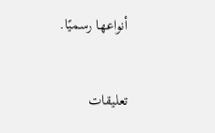أنواعها رسميًا.


تعليقات